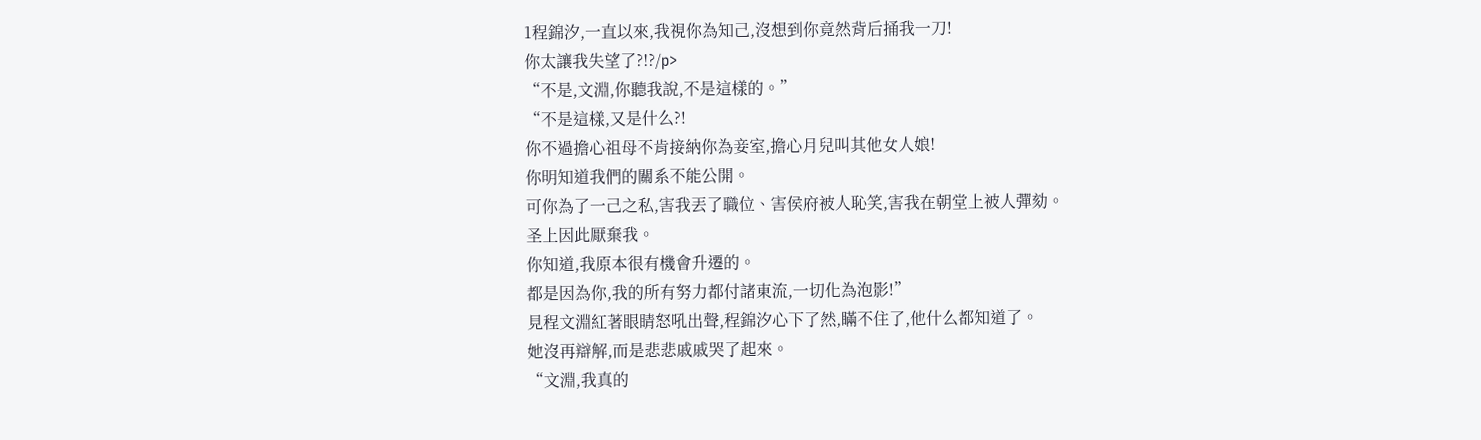1程錦汐,一直以來,我視你為知己,沒想到你竟然背后捅我一刀!
你太讓我失望了?!?/p>
“不是,文淵,你聽我說,不是這樣的。”
“不是這樣,又是什么?!
你不過擔心祖母不肯接納你為妾室,擔心月兒叫其他女人娘!
你明知道我們的關系不能公開。
可你為了一己之私,害我丟了職位、害侯府被人恥笑,害我在朝堂上被人彈劾。
圣上因此厭棄我。
你知道,我原本很有機會升遷的。
都是因為你,我的所有努力都付諸東流,一切化為泡影!”
見程文淵紅著眼睛怒吼出聲,程錦汐心下了然,瞞不住了,他什么都知道了。
她沒再辯解,而是悲悲戚戚哭了起來。
“文淵,我真的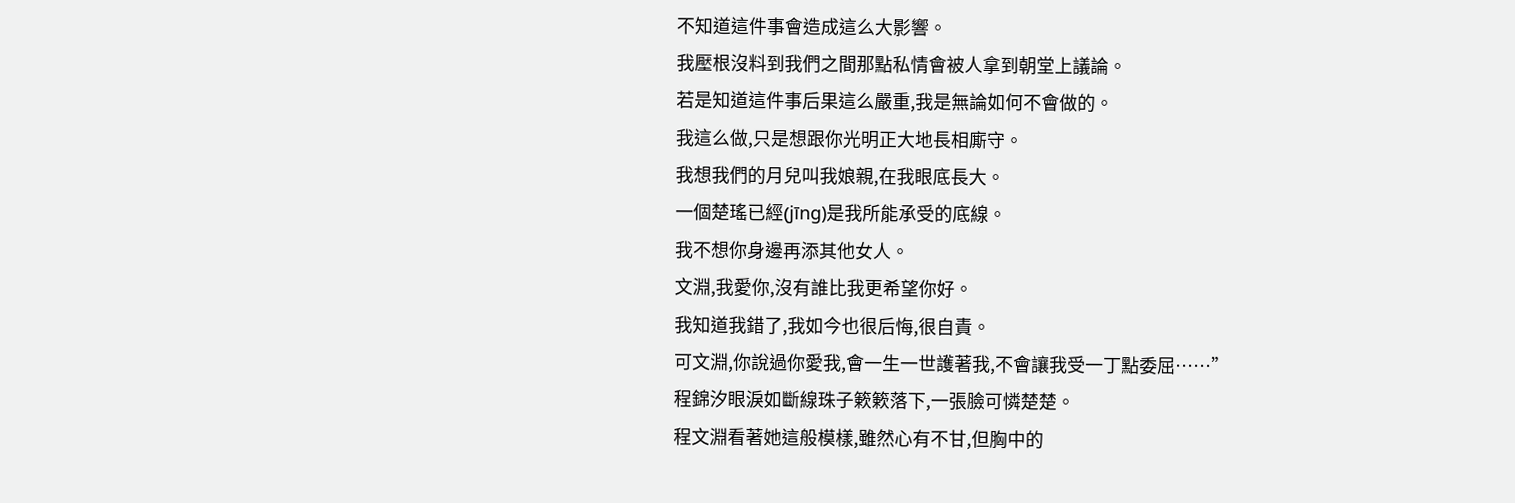不知道這件事會造成這么大影響。
我壓根沒料到我們之間那點私情會被人拿到朝堂上議論。
若是知道這件事后果這么嚴重,我是無論如何不會做的。
我這么做,只是想跟你光明正大地長相廝守。
我想我們的月兒叫我娘親,在我眼底長大。
一個楚瑤已經(jīng)是我所能承受的底線。
我不想你身邊再添其他女人。
文淵,我愛你,沒有誰比我更希望你好。
我知道我錯了,我如今也很后悔,很自責。
可文淵,你說過你愛我,會一生一世護著我,不會讓我受一丁點委屈……”
程錦汐眼淚如斷線珠子簌簌落下,一張臉可憐楚楚。
程文淵看著她這般模樣,雖然心有不甘,但胸中的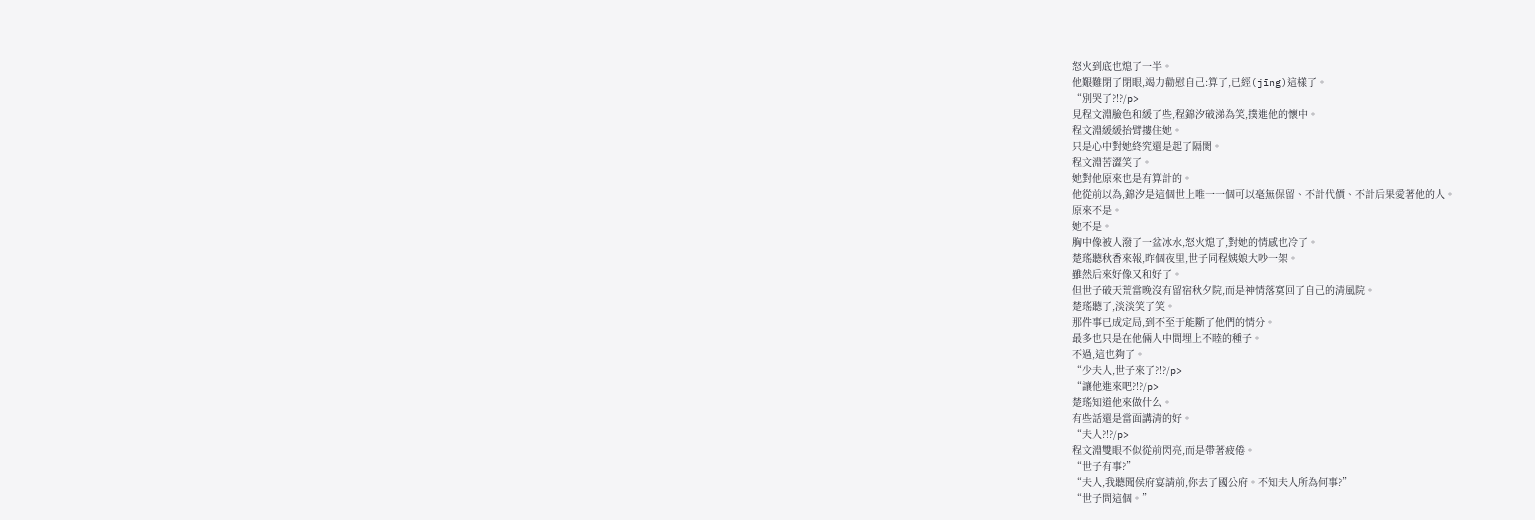怒火到底也熄了一半。
他艱難閉了閉眼,竭力勸慰自己:算了,已經(jīng)這樣了。
“別哭了?!?/p>
見程文淵臉色和緩了些,程錦汐破涕為笑,撲進他的懷中。
程文淵緩緩抬臂摟住她。
只是心中對她終究還是起了隔閡。
程文淵苦澀笑了。
她對他原來也是有算計的。
他從前以為,錦汐是這個世上唯一一個可以毫無保留、不計代價、不計后果愛著他的人。
原來不是。
她不是。
胸中像被人潑了一盆冰水,怒火熄了,對她的情感也冷了。
楚瑤聽秋香來報,昨個夜里,世子同程姨娘大吵一架。
雖然后來好像又和好了。
但世子破天荒當晚沒有留宿秋夕院,而是神情落寞回了自己的清風院。
楚瑤聽了,淡淡笑了笑。
那件事已成定局,到不至于能斷了他們的情分。
最多也只是在他倆人中間埋上不睦的種子。
不過,這也夠了。
“少夫人,世子來了?!?/p>
“讓他進來吧?!?/p>
楚瑤知道他來做什么。
有些話還是當面講清的好。
“夫人?!?/p>
程文淵雙眼不似從前閃亮,而是帶著疲倦。
“世子有事?”
“夫人,我聽聞侯府宴請前,你去了國公府。不知夫人所為何事?”
“世子問這個。”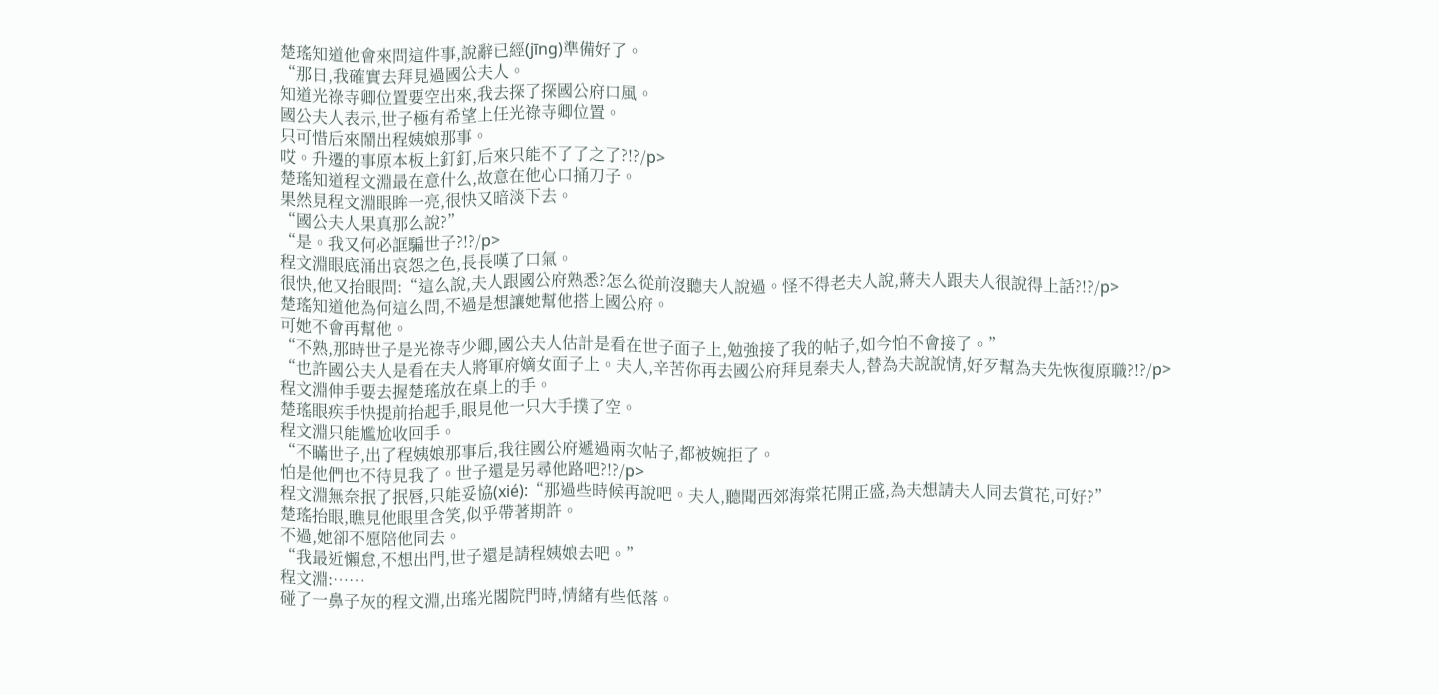楚瑤知道他會來問這件事,說辭已經(jīng)準備好了。
“那日,我確實去拜見過國公夫人。
知道光祿寺卿位置要空出來,我去探了探國公府口風。
國公夫人表示,世子極有希望上任光祿寺卿位置。
只可惜后來鬧出程姨娘那事。
哎。升遷的事原本板上釘釘,后來只能不了了之了?!?/p>
楚瑤知道程文淵最在意什么,故意在他心口捅刀子。
果然見程文淵眼眸一亮,很快又暗淡下去。
“國公夫人果真那么說?”
“是。我又何必誆騙世子?!?/p>
程文淵眼底涌出哀怨之色,長長嘆了口氣。
很快,他又抬眼問:“這么說,夫人跟國公府熟悉?怎么從前沒聽夫人說過。怪不得老夫人說,蔣夫人跟夫人很說得上話?!?/p>
楚瑤知道他為何這么問,不過是想讓她幫他搭上國公府。
可她不會再幫他。
“不熟,那時世子是光祿寺少卿,國公夫人估計是看在世子面子上,勉強接了我的帖子,如今怕不會接了。”
“也許國公夫人是看在夫人將軍府嫡女面子上。夫人,辛苦你再去國公府拜見秦夫人,替為夫說說情,好歹幫為夫先恢復原職?!?/p>
程文淵伸手要去握楚瑤放在桌上的手。
楚瑤眼疾手快提前抬起手,眼見他一只大手撲了空。
程文淵只能尷尬收回手。
“不瞞世子,出了程姨娘那事后,我往國公府遞過兩次帖子,都被婉拒了。
怕是他們也不待見我了。世子還是另尋他路吧?!?/p>
程文淵無奈抿了抿唇,只能妥協(xié):“那過些時候再說吧。夫人,聽聞西郊海棠花開正盛,為夫想請夫人同去賞花,可好?”
楚瑤抬眼,瞧見他眼里含笑,似乎帶著期許。
不過,她卻不愿陪他同去。
“我最近懶怠,不想出門,世子還是請程姨娘去吧。”
程文淵:……
碰了一鼻子灰的程文淵,出瑤光閣院門時,情緒有些低落。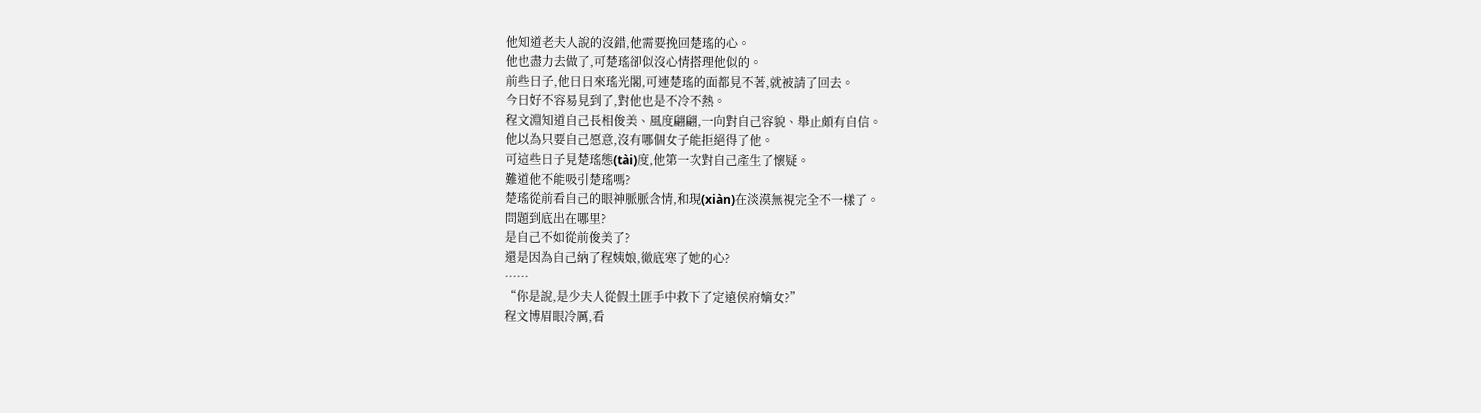他知道老夫人說的沒錯,他需要挽回楚瑤的心。
他也盡力去做了,可楚瑤卻似沒心情搭理他似的。
前些日子,他日日來瑤光閣,可連楚瑤的面都見不著,就被請了回去。
今日好不容易見到了,對他也是不冷不熱。
程文淵知道自己長相俊美、風度翩翩,一向對自己容貌、舉止頗有自信。
他以為只要自己愿意,沒有哪個女子能拒絕得了他。
可這些日子見楚瑤態(tài)度,他第一次對自己產生了懷疑。
難道他不能吸引楚瑤嗎?
楚瑤從前看自己的眼神脈脈含情,和現(xiàn)在淡漠無視完全不一樣了。
問題到底出在哪里?
是自己不如從前俊美了?
還是因為自己納了程姨娘,徹底寒了她的心?
……
“你是說,是少夫人從假土匪手中救下了定遠侯府嫡女?”
程文博眉眼冷厲,看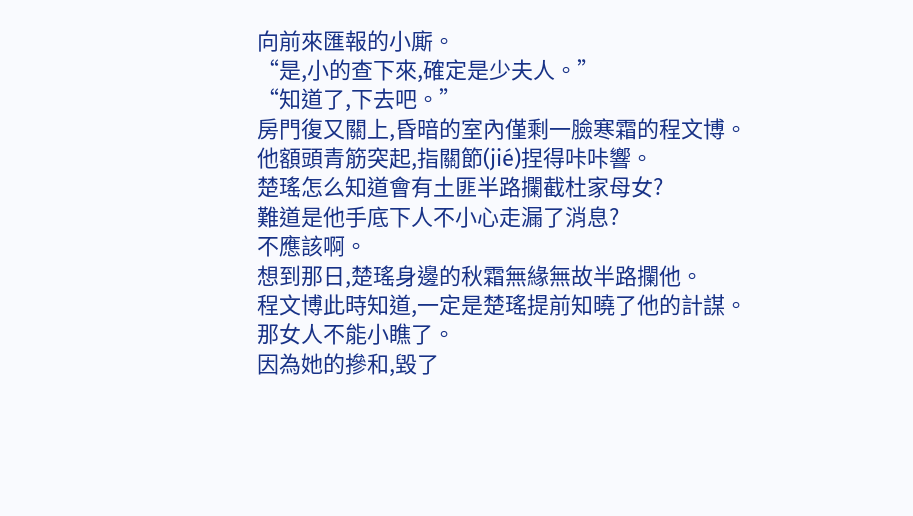向前來匯報的小廝。
“是,小的查下來,確定是少夫人。”
“知道了,下去吧。”
房門復又關上,昏暗的室內僅剩一臉寒霜的程文博。
他額頭青筋突起,指關節(jié)捏得咔咔響。
楚瑤怎么知道會有土匪半路攔截杜家母女?
難道是他手底下人不小心走漏了消息?
不應該啊。
想到那日,楚瑤身邊的秋霜無緣無故半路攔他。
程文博此時知道,一定是楚瑤提前知曉了他的計謀。
那女人不能小瞧了。
因為她的摻和,毀了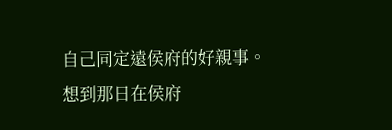自己同定遠侯府的好親事。
想到那日在侯府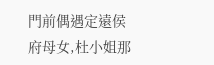門前偶遇定遠侯府母女,杜小姐那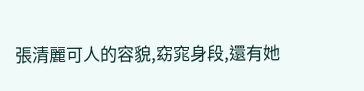張清麗可人的容貌,窈窕身段,還有她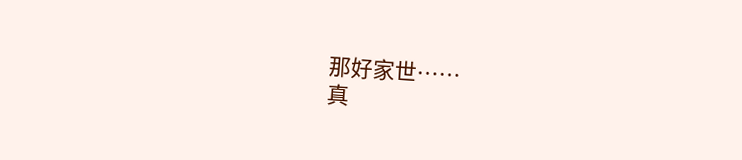那好家世……
真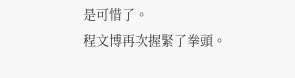是可惜了。
程文博再次握緊了拳頭。